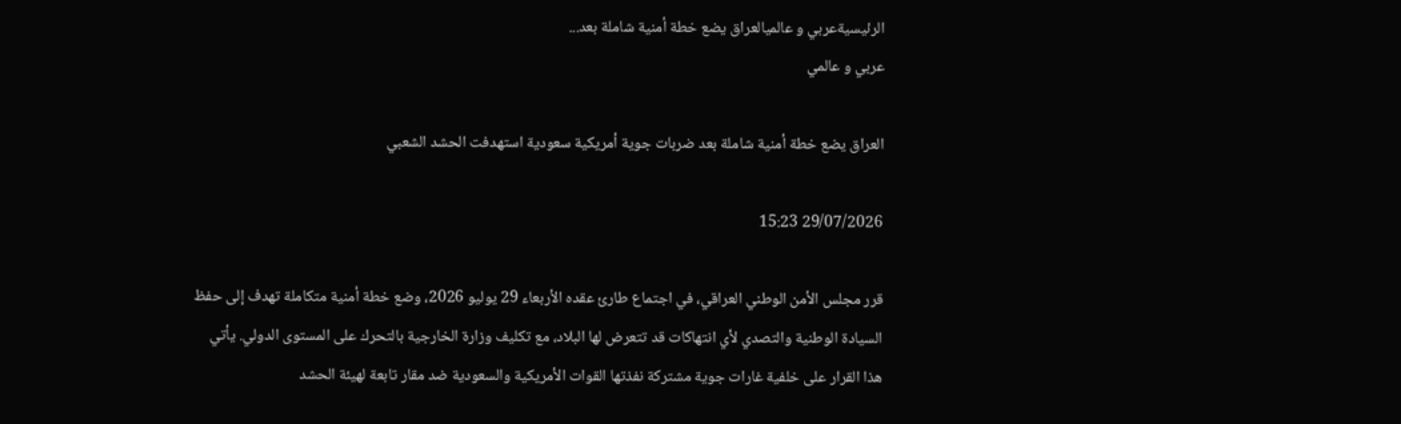الرئيسيةعربي و عالميالعراق يضع خطة أمنية شاملة بعد...
عربي و عالمي

العراق يضع خطة أمنية شاملة بعد ضربات جوية أمريكية سعودية استهدفت الحشد الشعبي

29/07/2026 15:23

قرر مجلس الأمن الوطني العراقي، في اجتماع طارئ عقده الأربعاء 29 يوليو 2026، وضع خطة أمنية متكاملة تهدف إلى حفظ السيادة الوطنية والتصدي لأي انتهاكات قد تتعرض لها البلاد، مع تكليف وزارة الخارجية بالتحرك على المستوى الدولي. يأتي هذا القرار على خلفية غارات جوية مشتركة نفذتها القوات الأمريكية والسعودية ضد مقار تابعة لهيئة الحشد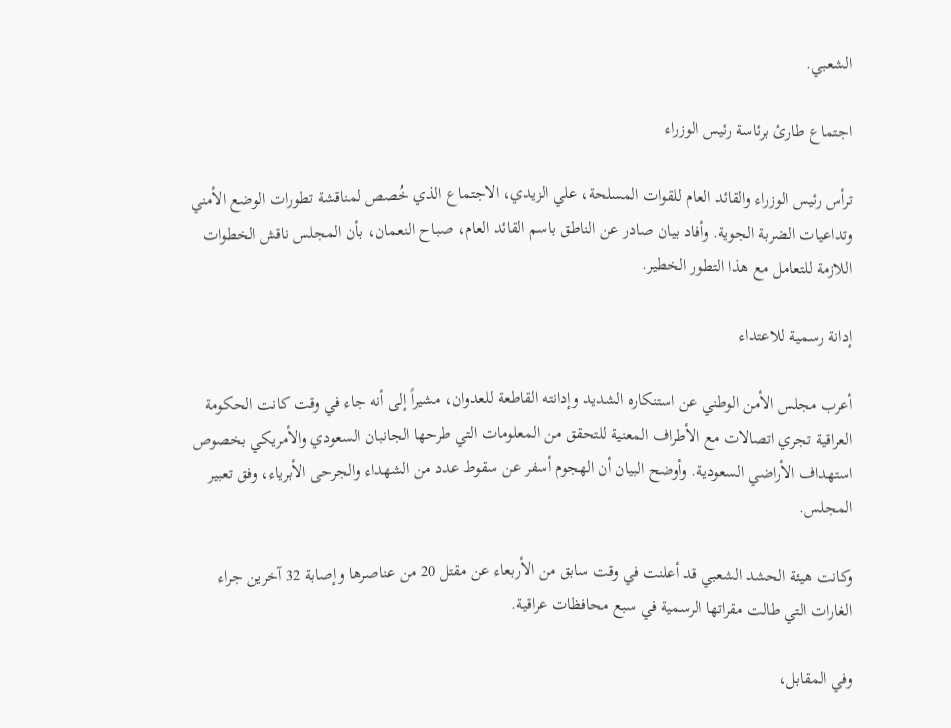الشعبي.

اجتماع طارئ برئاسة رئيس الوزراء

ترأس رئيس الوزراء والقائد العام للقوات المسلحة، علي الزيدي، الاجتماع الذي خُصص لمناقشة تطورات الوضع الأمني وتداعيات الضربة الجوية. وأفاد بيان صادر عن الناطق باسم القائد العام، صباح النعمان، بأن المجلس ناقش الخطوات اللازمة للتعامل مع هذا التطور الخطير.

إدانة رسمية للاعتداء

أعرب مجلس الأمن الوطني عن استنكاره الشديد وإدانته القاطعة للعدوان، مشيراً إلى أنه جاء في وقت كانت الحكومة العراقية تجري اتصالات مع الأطراف المعنية للتحقق من المعلومات التي طرحها الجانبان السعودي والأمريكي بخصوص استهداف الأراضي السعودية. وأوضح البيان أن الهجوم أسفر عن سقوط عدد من الشهداء والجرحى الأبرياء، وفق تعبير المجلس.

وكانت هيئة الحشد الشعبي قد أعلنت في وقت سابق من الأربعاء عن مقتل 20 من عناصرها وإصابة 32 آخرين جراء الغارات التي طالت مقراتها الرسمية في سبع محافظات عراقية.

وفي المقابل،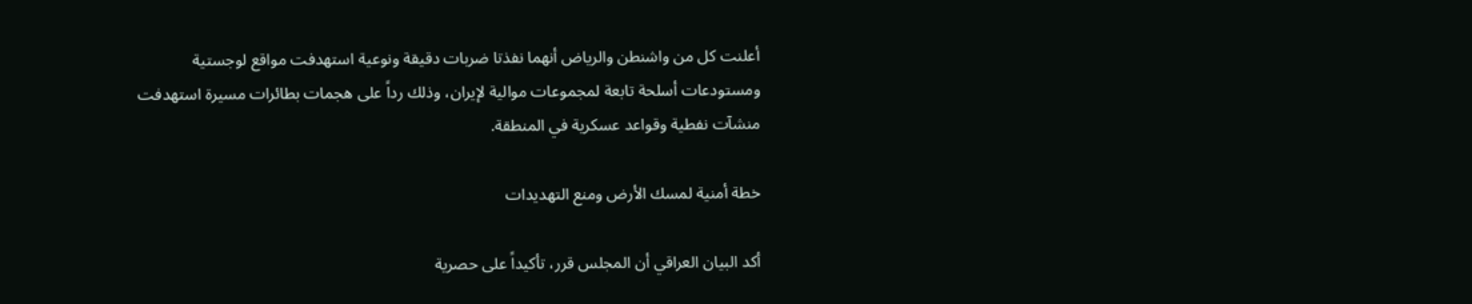أعلنت كل من واشنطن والرياض أنهما نفذتا ضربات دقيقة ونوعية استهدفت مواقع لوجستية ومستودعات أسلحة تابعة لمجموعات موالية لإيران، وذلك رداً على هجمات بطائرات مسيرة استهدفت منشآت نفطية وقواعد عسكرية في المنطقة.

خطة أمنية لمسك الأرض ومنع التهديدات

أكد البيان العراقي أن المجلس قرر، تأكيداً على حصرية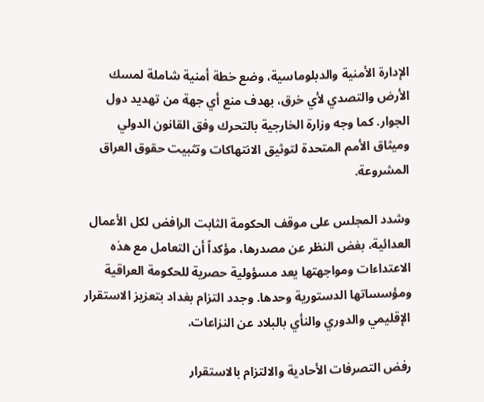الإدارة الأمنية والدبلوماسية، وضع خطة أمنية شاملة لمسك الأرض والتصدي لأي خرق، بهدف منع أي جهة من تهديد دول الجوار. كما وجه وزارة الخارجية بالتحرك وفق القانون الدولي وميثاق الأمم المتحدة لتوثيق الانتهاكات وتثبيت حقوق العراق المشروعة.

وشدد المجلس على موقف الحكومة الثابت الرافض لكل الأعمال العدائية، بغض النظر عن مصدرها، مؤكداً أن التعامل مع هذه الاعتداءات ومواجهتها يعد مسؤولية حصرية للحكومة العراقية ومؤسساتها الدستورية وحدها. وجدد التزام بغداد بتعزيز الاستقرار الإقليمي والدوري والنأي بالبلاد عن النزاعات.

رفض التصرفات الأحادية والالتزام بالاستقرار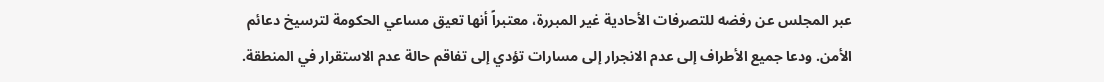عبر المجلس عن رفضه للتصرفات الأحادية غير المبررة، معتبراً أنها تعيق مساعي الحكومة لترسيخ دعائم الأمن. ودعا جميع الأطراف إلى عدم الانجرار إلى مسارات تؤدي إلى تفاقم حالة عدم الاستقرار في المنطقة.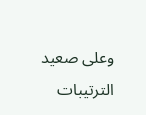وعلى صعيد الترتيبات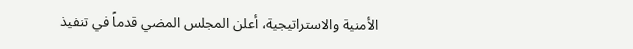الأمنية والاستراتيجية، أعلن المجلس المضي قدماً في تنفيذ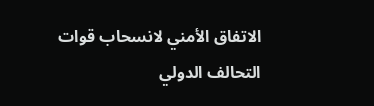الاتفاق الأمني لانسحاب قوات التحالف الدولي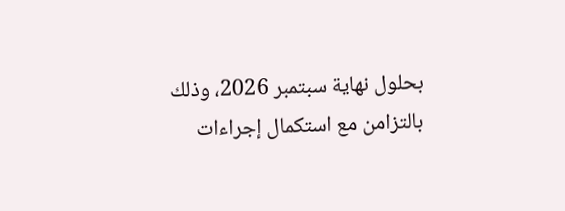بحلول نهاية سبتمبر 2026، وذلك بالتزامن مع استكمال إجراءات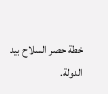خطة حصر السلاح بيد الدولة.